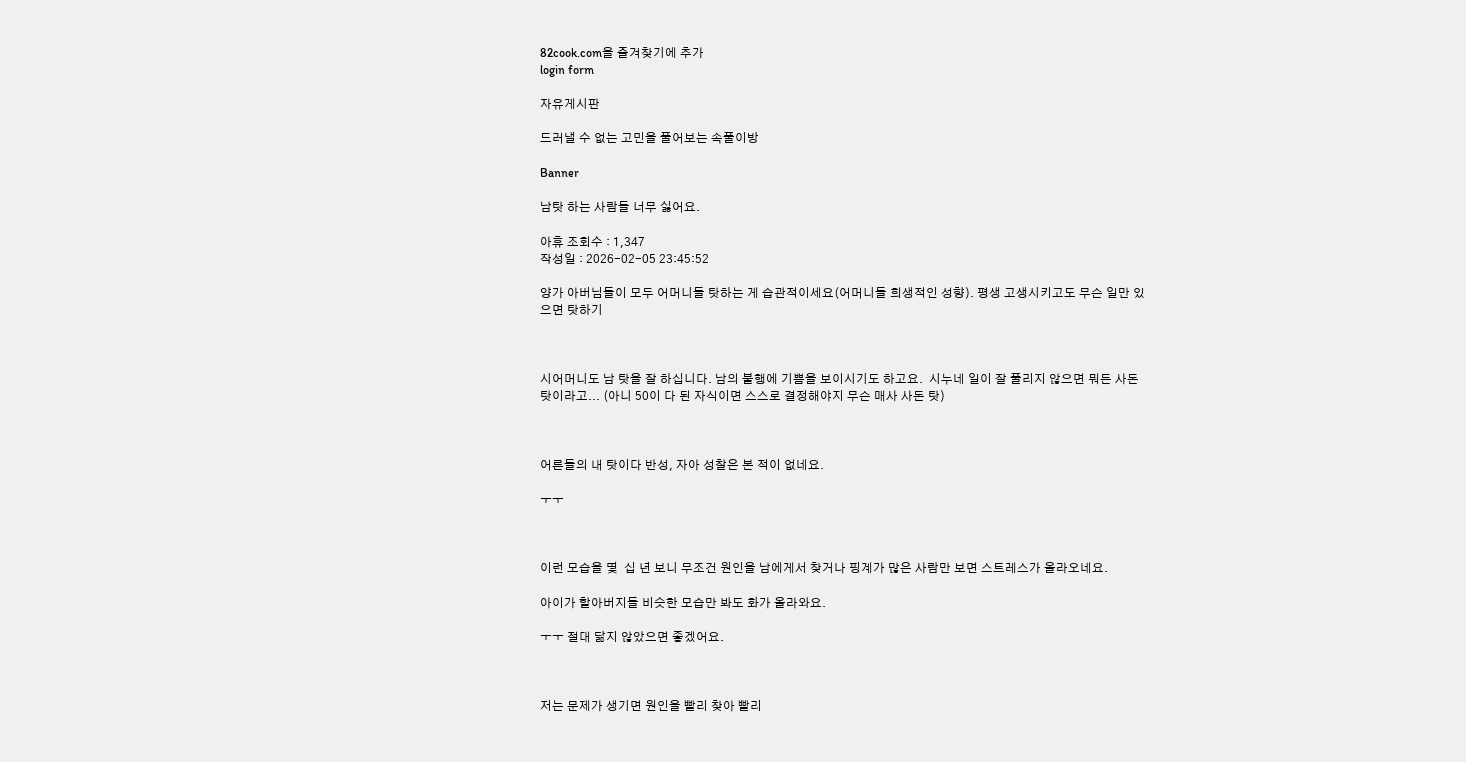82cook.com을 즐겨찾기에 추가
login form

자유게시판

드러낼 수 없는 고민을 풀어보는 속풀이방

Banner

남탓 하는 사람들 너무 싫어요.

아휴 조회수 : 1,347
작성일 : 2026-02-05 23:45:52

양가 아버님들이 모두 어머니들 탓하는 게 습관적이세요(어머니들 희생적인 성향). 평생 고생시키고도 무슨 일만 있으면 탓하기



시어머니도 남 탓을 잘 하십니다. 남의 불행에 기쁨을 보이시기도 하고요.  시누네 일이 잘 풀리지 않으면 뭐든 사돈 탓이라고... (아니 50이 다 된 자식이면 스스로 결정해야지 무슨 매사 사돈 탓)



어른들의 내 탓이다 반성, 자아 성찰은 본 적이 없네요.

ㅜㅜ



이런 모습을 몇  십 년 보니 무조건 원인을 남에게서 찾거나 핑계가 많은 사람만 보면 스트레스가 올라오네요.

아이가 할아버지들 비슷한 모습만 봐도 화가 올라와요.

ㅜㅜ 절대 닮지 않았으면 좋겠어요.



저는 문제가 생기면 원인을 빨리 찾아 빨리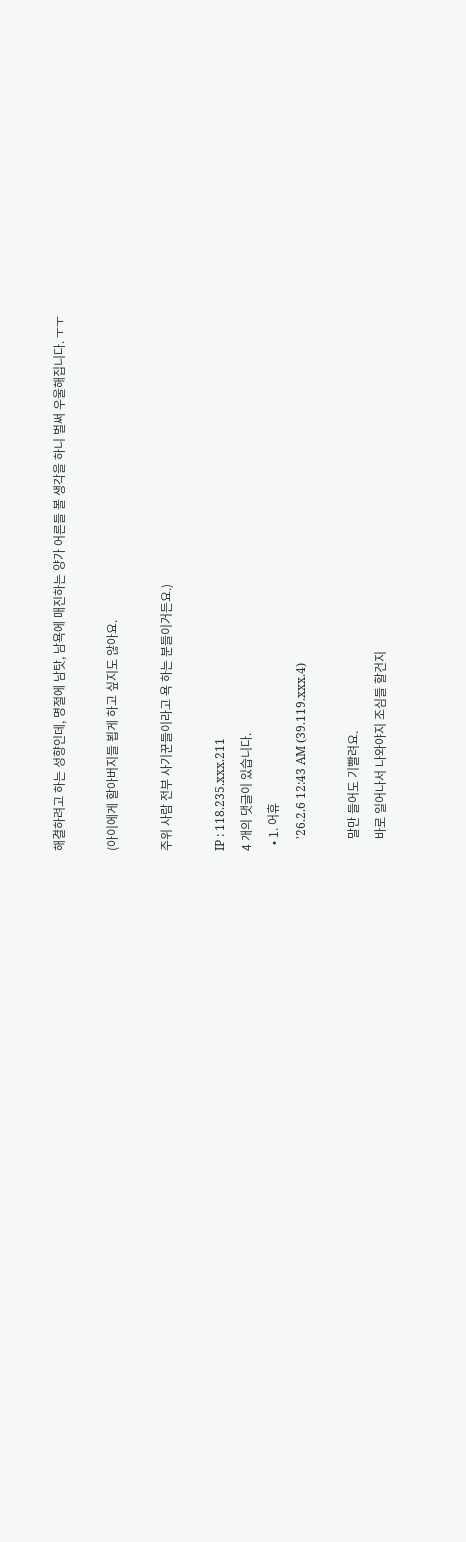해결하려고 하는 성향인데, 명절에 남탓, 남욕에 매진하는 양가 어른들 볼 생각을 하니 벌써 우울해집니다. ㅜㅜ

(아이에게 할아버지들 뵙게 하고 싶지도 않아요.

주위 사람 전부 사기꾼들이라고 욕 하는 분들이거든요.)

IP : 118.235.xxx.211
4 개의 댓글이 있습니다.
  • 1. 어휴
    '26.2.6 12:43 AM (39.119.xxx.4)

    말만 들어도 기빨려요.
    바로 일어나서 나와야지 조심들 할건지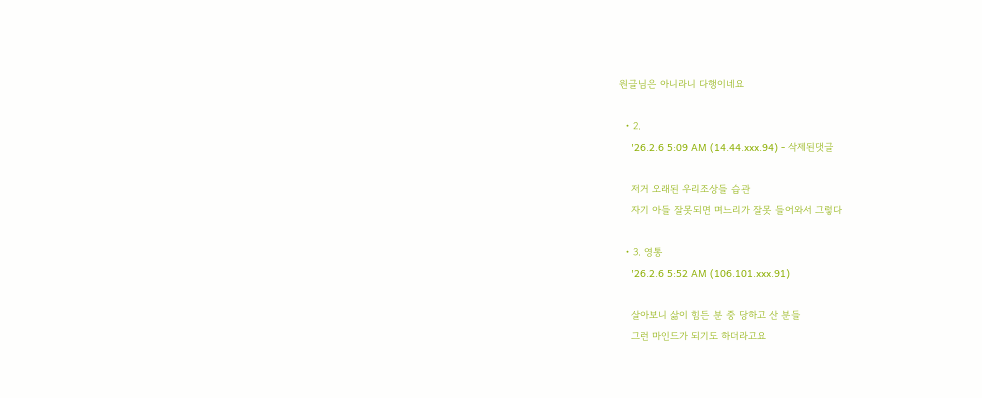원글님은 아니라니 다행이네요

  • 2.
    '26.2.6 5:09 AM (14.44.xxx.94) - 삭제된댓글

    저거 오래된 우리조상들 습관
    자기 아들 잘못되면 며느리가 잘못 들어와서 그렇다

  • 3. 영통
    '26.2.6 5:52 AM (106.101.xxx.91)

    살아보니 삶이 힘든 분 중 당하고 산 분들
    그런 마인드가 되기도 하더라고요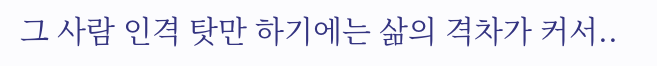그 사람 인격 탓만 하기에는 삶의 격차가 커서..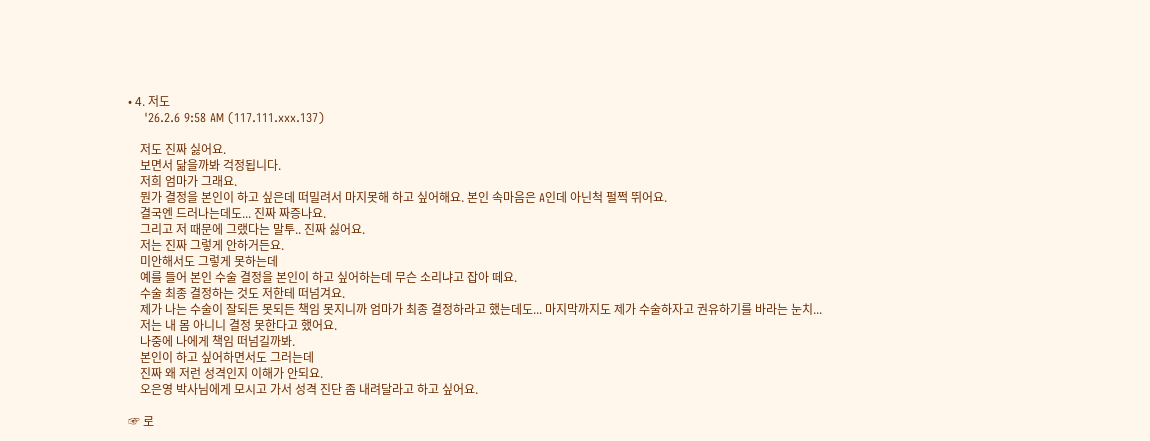• 4. 저도
    '26.2.6 9:58 AM (117.111.xxx.137)

    저도 진짜 싫어요.
    보면서 닮을까봐 걱정됩니다.
    저희 엄마가 그래요.
    뭔가 결정을 본인이 하고 싶은데 떠밀려서 마지못해 하고 싶어해요. 본인 속마음은 A인데 아닌척 펄쩍 뛰어요.
    결국엔 드러나는데도... 진짜 짜증나요.
    그리고 저 때문에 그랬다는 말투.. 진짜 싫어요.
    저는 진짜 그렇게 안하거든요.
    미안해서도 그렇게 못하는데
    예를 들어 본인 수술 결정을 본인이 하고 싶어하는데 무슨 소리냐고 잡아 떼요.
    수술 최종 결정하는 것도 저한테 떠넘겨요.
    제가 나는 수술이 잘되든 못되든 책임 못지니까 엄마가 최종 결정하라고 했는데도... 마지막까지도 제가 수술하자고 권유하기를 바라는 눈치...
    저는 내 몸 아니니 결정 못한다고 했어요.
    나중에 나에게 책임 떠넘길까봐.
    본인이 하고 싶어하면서도 그러는데
    진짜 왜 저런 성격인지 이해가 안되요.
    오은영 박사님에게 모시고 가서 성격 진단 좀 내려달라고 하고 싶어요.

☞ 로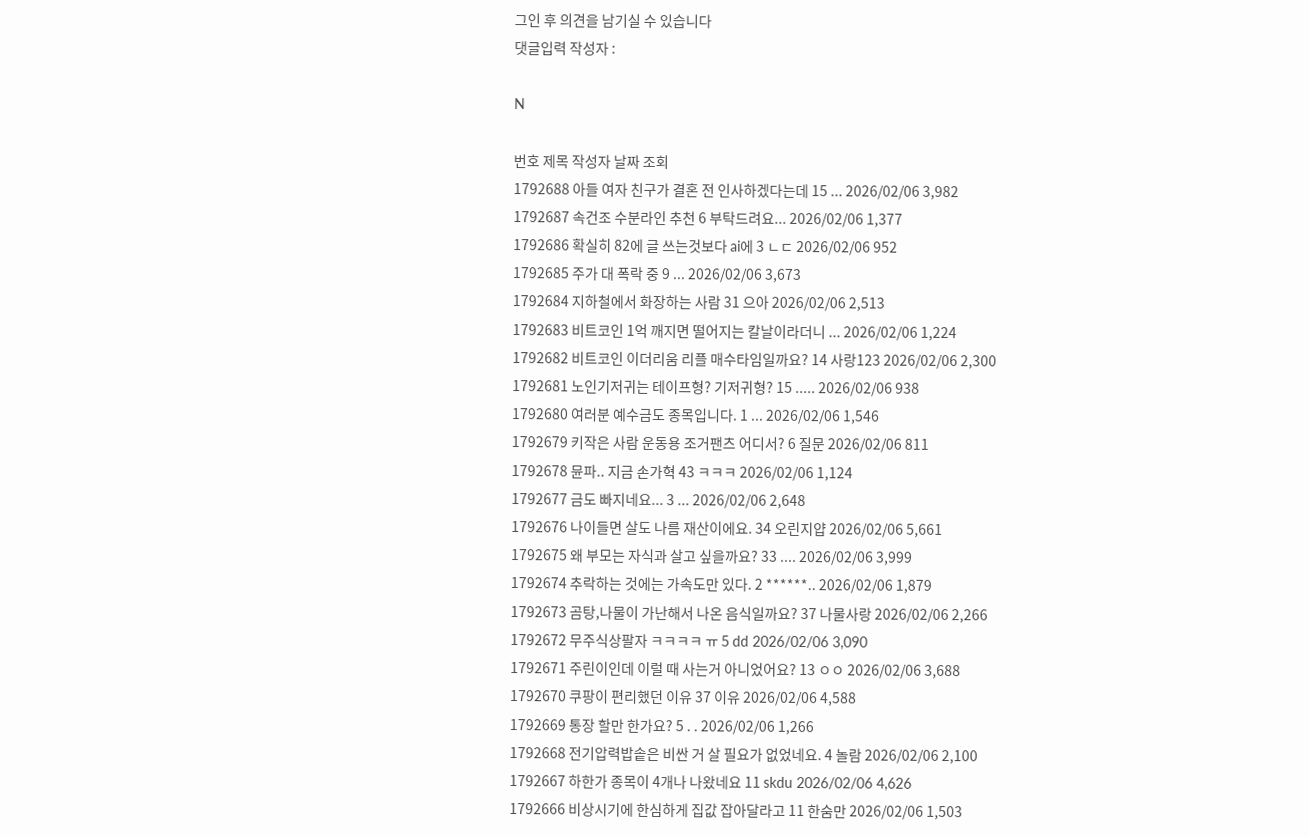그인 후 의견을 남기실 수 있습니다
댓글입력 작성자 :

N

번호 제목 작성자 날짜 조회
1792688 아들 여자 친구가 결혼 전 인사하겠다는데 15 ... 2026/02/06 3,982
1792687 속건조 수분라인 추천 6 부탁드려요... 2026/02/06 1,377
1792686 확실히 82에 글 쓰는것보다 ai에 3 ㄴㄷ 2026/02/06 952
1792685 주가 대 폭락 중 9 ... 2026/02/06 3,673
1792684 지하철에서 화장하는 사람 31 으아 2026/02/06 2,513
1792683 비트코인 1억 깨지면 떨어지는 칼날이라더니 ... 2026/02/06 1,224
1792682 비트코인 이더리움 리플 매수타임일까요? 14 사랑123 2026/02/06 2,300
1792681 노인기저귀는 테이프형? 기저귀형? 15 ..... 2026/02/06 938
1792680 여러분 예수금도 종목입니다. 1 ... 2026/02/06 1,546
1792679 키작은 사람 운동용 조거팬츠 어디서? 6 질문 2026/02/06 811
1792678 뮨파.. 지금 손가혁 43 ㅋㅋㅋ 2026/02/06 1,124
1792677 금도 빠지네요... 3 ... 2026/02/06 2,648
1792676 나이들면 살도 나름 재산이에요. 34 오린지얍 2026/02/06 5,661
1792675 왜 부모는 자식과 살고 싶을까요? 33 .... 2026/02/06 3,999
1792674 추락하는 것에는 가속도만 있다. 2 ******.. 2026/02/06 1,879
1792673 곰탕,나물이 가난해서 나온 음식일까요? 37 나물사랑 2026/02/06 2,266
1792672 무주식상팔자 ㅋㅋㅋㅋ ㅠ 5 dd 2026/02/06 3,090
1792671 주린이인데 이럴 때 사는거 아니었어요? 13 ㅇㅇ 2026/02/06 3,688
1792670 쿠팡이 편리했던 이유 37 이유 2026/02/06 4,588
1792669 통장 할만 한가요? 5 . . 2026/02/06 1,266
1792668 전기압력밥솥은 비싼 거 살 필요가 없었네요. 4 놀람 2026/02/06 2,100
1792667 하한가 종목이 4개나 나왔네요 11 skdu 2026/02/06 4,626
1792666 비상시기에 한심하게 집값 잡아달라고 11 한숨만 2026/02/06 1,503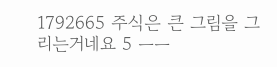1792665 주식은 큰 그림을 그리는거네요 5 ㅡㅡ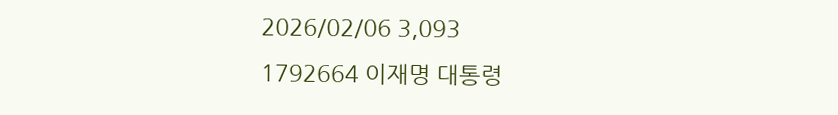2026/02/06 3,093
1792664 이재명 대통령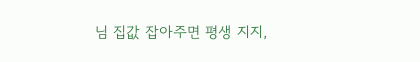님 집값 잡아주면 평생 지지,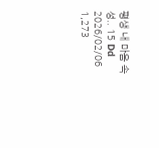평생 내 마음 속 성.. 15 Dd 2026/02/06 1,273